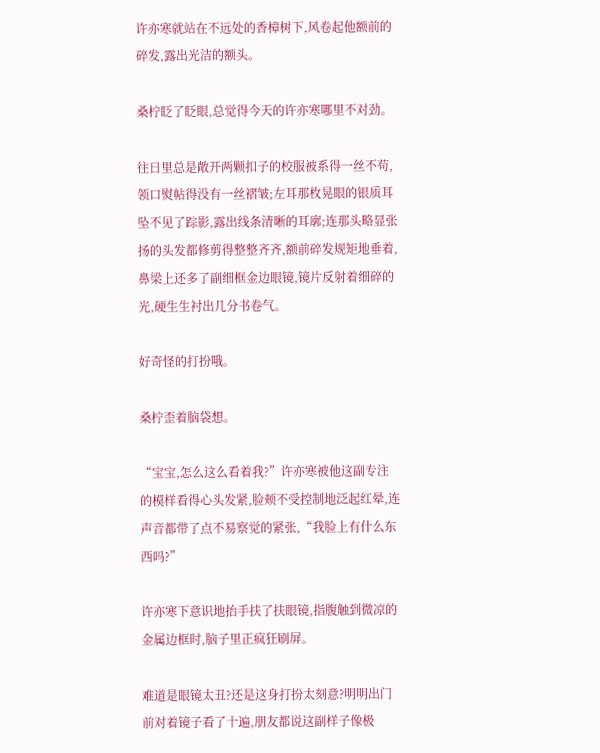许亦寒就站在不远处的香樟树下,风卷起他额前的碎发,露出光洁的额头。

桑柠眨了眨眼,总觉得今天的许亦寒哪里不对劲。

往日里总是敞开两颗扣子的校服被系得一丝不苟,领口熨帖得没有一丝褶皱;左耳那枚晃眼的银质耳坠不见了踪影,露出线条清晰的耳廓;连那头略显张扬的头发都修剪得整整齐齐,额前碎发规矩地垂着,鼻梁上还多了副细框金边眼镜,镜片反射着细碎的光,硬生生衬出几分书卷气。

好奇怪的打扮哦。

桑柠歪着脑袋想。

“宝宝,怎么这么看着我?”许亦寒被他这副专注的模样看得心头发紧,脸颊不受控制地泛起红晕,连声音都带了点不易察觉的紧张,“我脸上有什么东西吗?”

许亦寒下意识地抬手扶了扶眼镜,指腹触到微凉的金属边框时,脑子里正疯狂刷屏。

难道是眼镜太丑?还是这身打扮太刻意?明明出门前对着镜子看了十遍,朋友都说这副样子像极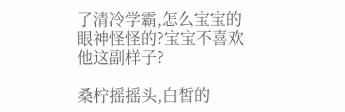了清冷学霸,怎么宝宝的眼神怪怪的?宝宝不喜欢他这副样子?

桑柠摇摇头,白皙的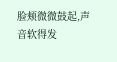脸颊微微鼓起,声音软得发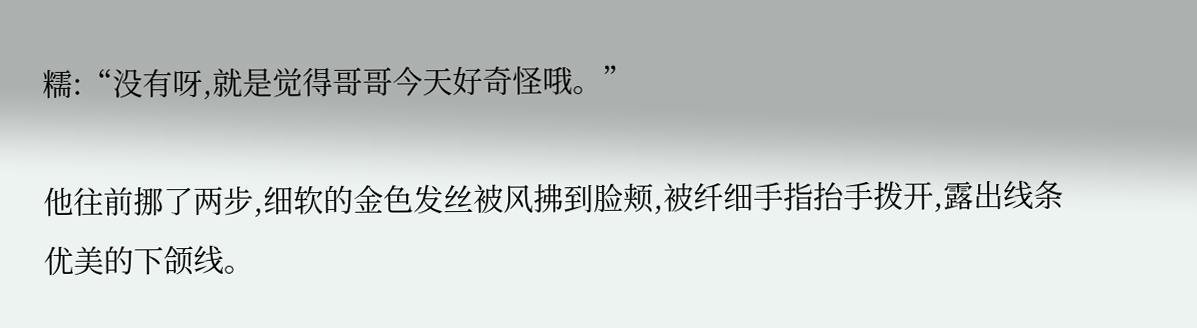糯:“没有呀,就是觉得哥哥今天好奇怪哦。”

他往前挪了两步,细软的金色发丝被风拂到脸颊,被纤细手指抬手拨开,露出线条优美的下颌线。